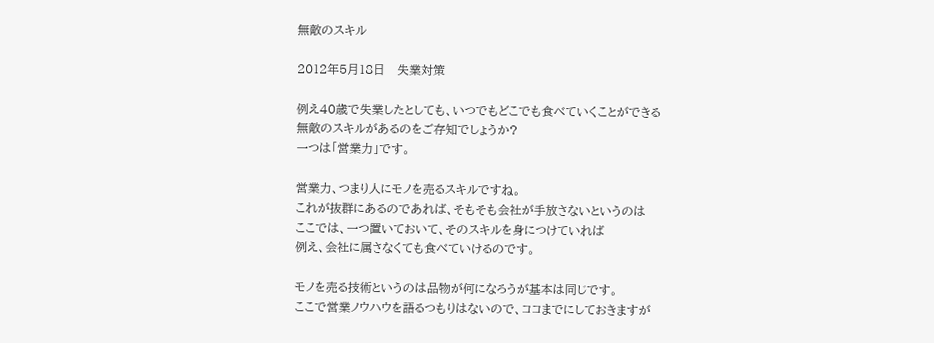無敵のスキル

2012年5月18日   失業対策

例え40歳で失業したとしても、いつでもどこでも食べていくことができる
無敵のスキルがあるのをご存知でしょうか?
一つは「営業力」です。

営業力、つまり人にモノを売るスキルですね。
これが抜群にあるのであれば、そもそも会社が手放さないというのは
ここでは、一つ置いておいて、そのスキルを身につけていれば
例え、会社に属さなくても食べていけるのです。

モノを売る技術というのは品物が何になろうが基本は同じです。
ここで営業ノウハウを語るつもりはないので、ココまでにしておきますが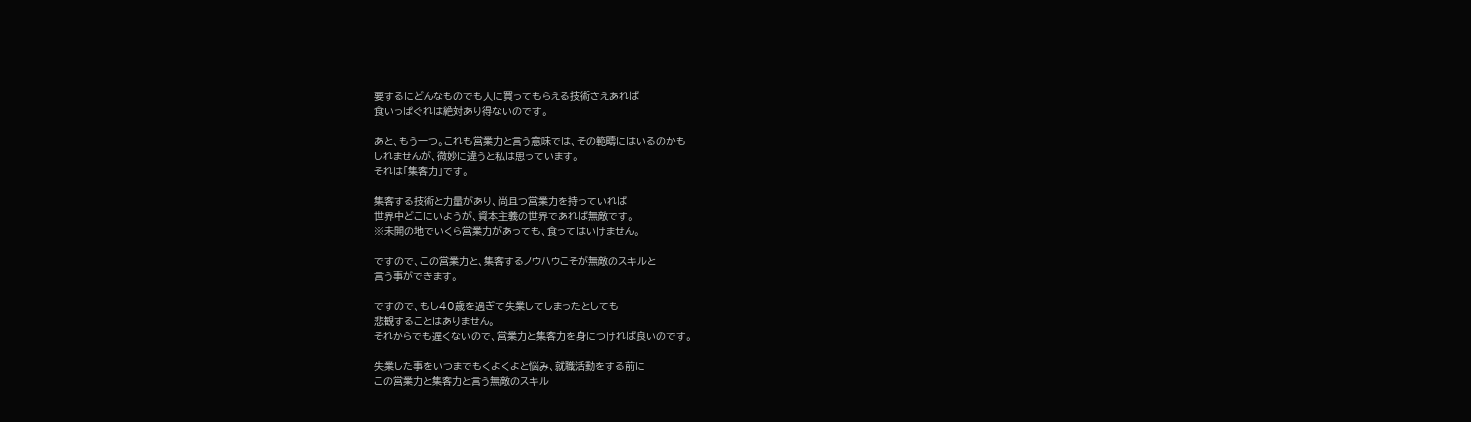要するにどんなものでも人に買ってもらえる技術さえあれば
食いっぱぐれは絶対あり得ないのです。

あと、もう一つ。これも営業力と言う意味では、その範疇にはいるのかも
しれませんが、微妙に違うと私は思っています。
それは「集客力」です。

集客する技術と力量があり、尚且つ営業力を持っていれば
世界中どこにいようが、資本主義の世界であれば無敵です。
※未開の地でいくら営業力があっても、食ってはいけません。

ですので、この営業力と、集客するノウハウこそが無敵のスキルと
言う事ができます。

ですので、もし40歳を過ぎて失業してしまったとしても
悲観することはありません。
それからでも遅くないので、営業力と集客力を身につければ良いのです。

失業した事をいつまでもくよくよと悩み、就職活動をする前に
この営業力と集客力と言う無敵のスキル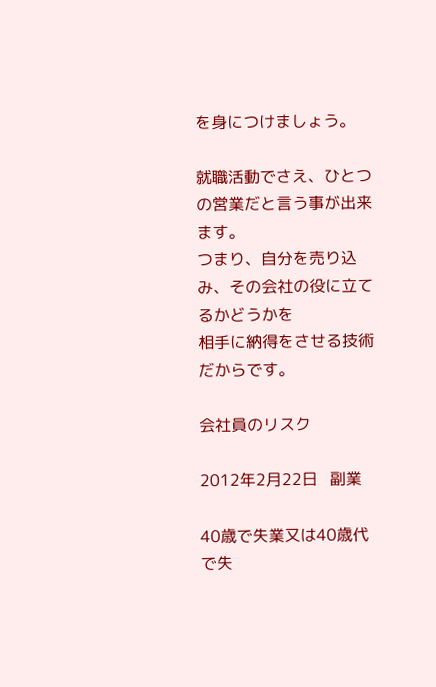を身につけましょう。

就職活動でさえ、ひとつの営業だと言う事が出来ます。
つまり、自分を売り込み、その会社の役に立てるかどうかを
相手に納得をさせる技術だからです。

会社員のリスク

2012年2月22日   副業

40歳で失業又は40歳代で失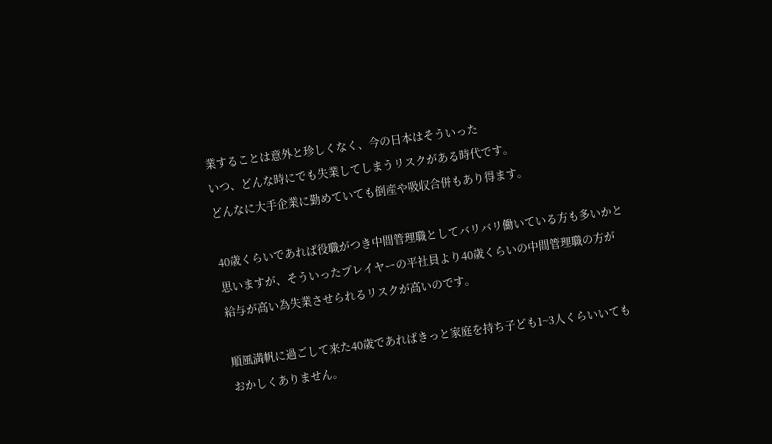業することは意外と珍しくなく、今の日本はそういった
いつ、どんな時にでも失業してしまうリスクがある時代です。
どんなに大手企業に勤めていても倒産や吸収合併もあり得ます。

40歳くらいであれば役職がつき中間管理職としてバリバリ働いている方も多いかと
思いますが、そういったプレイヤーの平社員より40歳くらいの中間管理職の方が
給与が高い為失業させられるリスクが高いのです。

順風満帆に過ごして来た40歳であればきっと家庭を持ち子ども1~3人くらいいても
おかしくありません。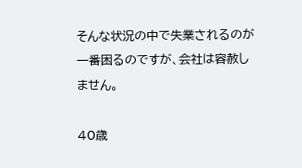そんな状況の中で失業されるのが一番困るのですが、会社は容赦しません。

40歳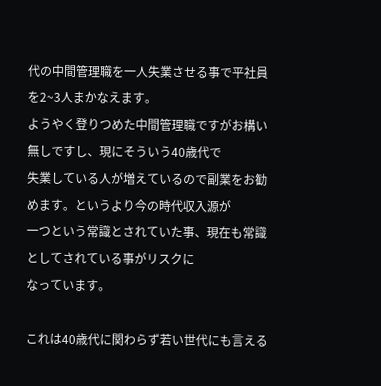代の中間管理職を一人失業させる事で平社員を2~3人まかなえます。
ようやく登りつめた中間管理職ですがお構い無しですし、現にそういう40歳代で
失業している人が増えているので副業をお勧めます。というより今の時代収入源が
一つという常識とされていた事、現在も常識としてされている事がリスクに
なっています。

これは40歳代に関わらず若い世代にも言える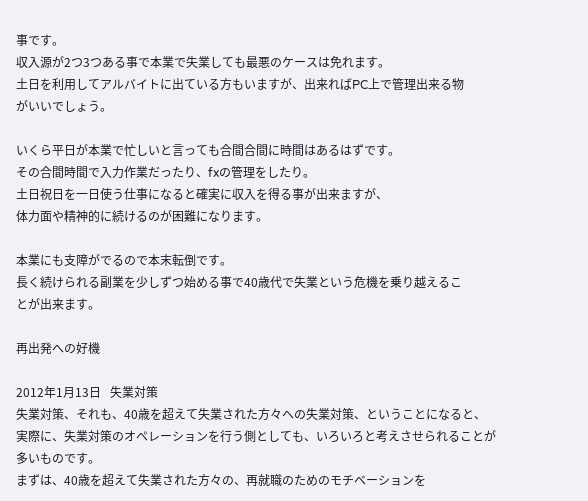事です。
収入源が2つ3つある事で本業で失業しても最悪のケースは免れます。
土日を利用してアルバイトに出ている方もいますが、出来ればPC上で管理出来る物
がいいでしょう。

いくら平日が本業で忙しいと言っても合間合間に時間はあるはずです。
その合間時間で入力作業だったり、fxの管理をしたり。
土日祝日を一日使う仕事になると確実に収入を得る事が出来ますが、
体力面や精神的に続けるのが困難になります。

本業にも支障がでるので本末転倒です。
長く続けられる副業を少しずつ始める事で40歳代で失業という危機を乗り越えるこ
とが出来ます。

再出発への好機

2012年1月13日   失業対策
失業対策、それも、40歳を超えて失業された方々への失業対策、ということになると、
実際に、失業対策のオペレーションを行う側としても、いろいろと考えさせられることが
多いものです。
まずは、40歳を超えて失業された方々の、再就職のためのモチベーションを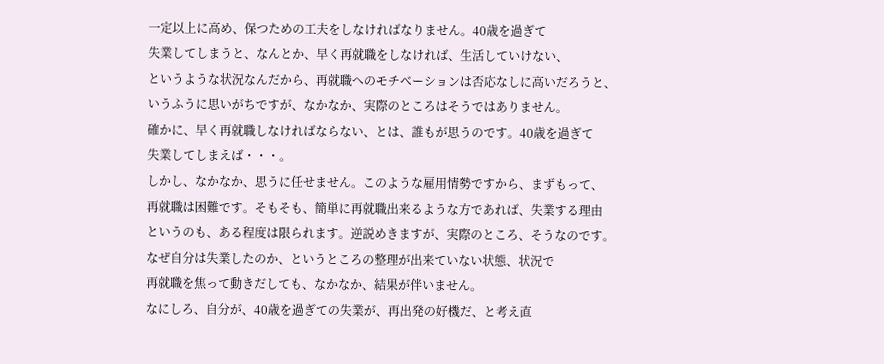一定以上に高め、保つための工夫をしなければなりません。40歳を過ぎて
失業してしまうと、なんとか、早く再就職をしなければ、生活していけない、
というような状況なんだから、再就職へのモチベーションは否応なしに高いだろうと、
いうふうに思いがちですが、なかなか、実際のところはそうではありません。
確かに、早く再就職しなければならない、とは、誰もが思うのです。40歳を過ぎて
失業してしまえば・・・。
しかし、なかなか、思うに任せません。このような雇用情勢ですから、まずもって、
再就職は困難です。そもそも、簡単に再就職出来るような方であれば、失業する理由
というのも、ある程度は限られます。逆説めきますが、実際のところ、そうなのです。
なぜ自分は失業したのか、というところの整理が出来ていない状態、状況で
再就職を焦って動きだしても、なかなか、結果が伴いません。
なにしろ、自分が、40歳を過ぎての失業が、再出発の好機だ、と考え直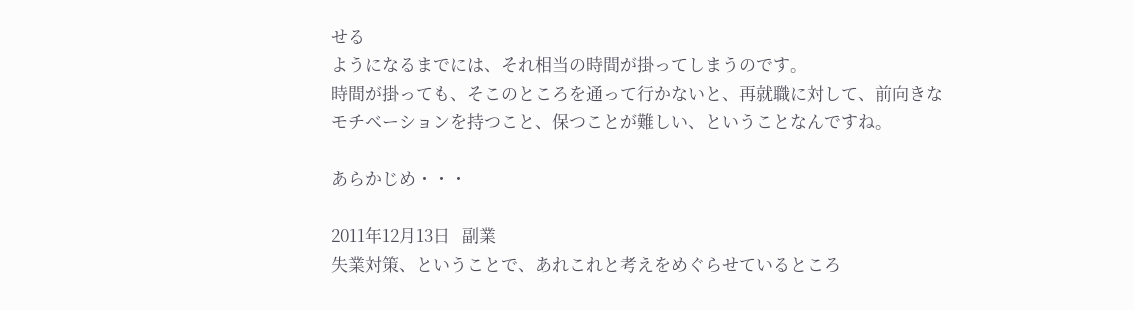せる
ようになるまでには、それ相当の時間が掛ってしまうのです。
時間が掛っても、そこのところを通って行かないと、再就職に対して、前向きな
モチベーションを持つこと、保つことが難しい、ということなんですね。

あらかじめ・・・

2011年12月13日   副業
失業対策、ということで、あれこれと考えをめぐらせているところ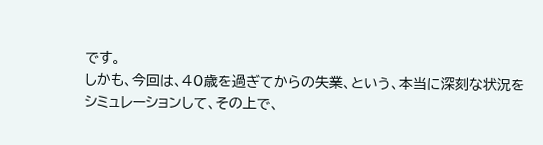です。
しかも、今回は、40歳を過ぎてからの失業、という、本当に深刻な状況を
シミュレーションして、その上で、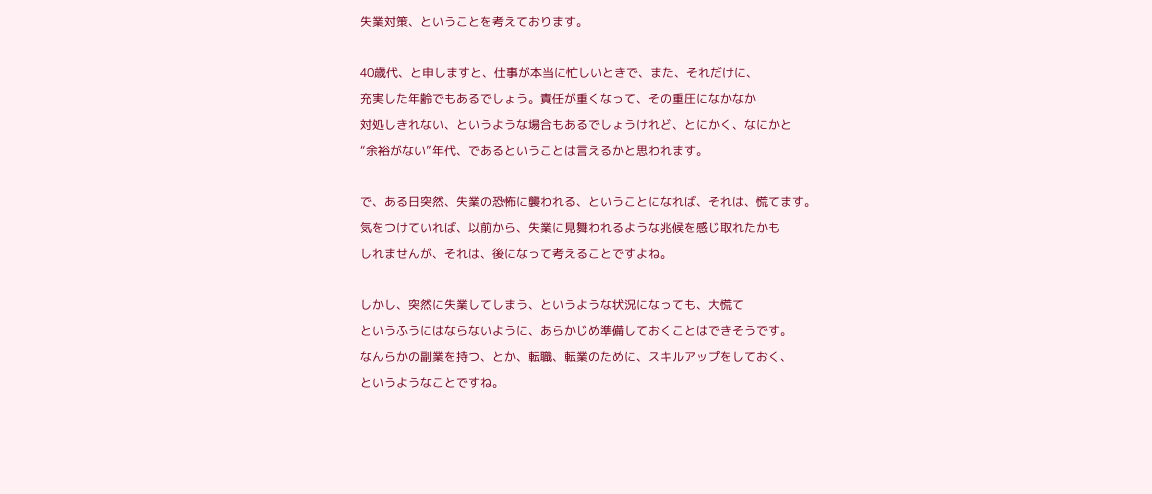失業対策、ということを考えております。

40歳代、と申しますと、仕事が本当に忙しいときで、また、それだけに、
充実した年齢でもあるでしょう。責任が重くなって、その重圧になかなか
対処しきれない、というような場合もあるでしょうけれど、とにかく、なにかと
“余裕がない”年代、であるということは言えるかと思われます。

で、ある日突然、失業の恐怖に襲われる、ということになれば、それは、慌てます。
気をつけていれば、以前から、失業に見舞われるような兆候を感じ取れたかも
しれませんが、それは、後になって考えることですよね。

しかし、突然に失業してしまう、というような状況になっても、大慌て
というふうにはならないように、あらかじめ準備しておくことはできそうです。
なんらかの副業を持つ、とか、転職、転業のために、スキルアップをしておく、
というようなことですね。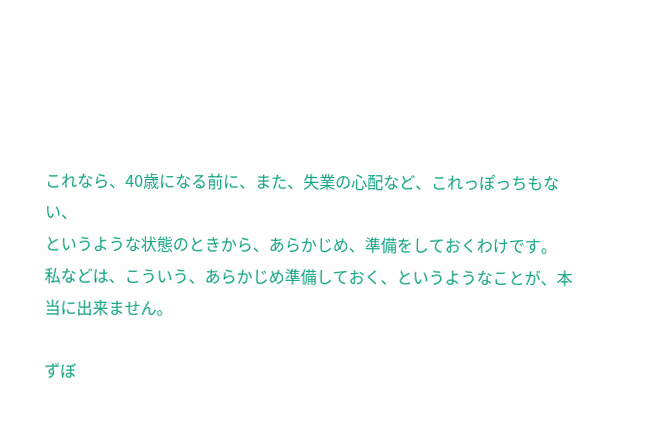これなら、40歳になる前に、また、失業の心配など、これっぽっちもない、
というような状態のときから、あらかじめ、準備をしておくわけです。
私などは、こういう、あらかじめ準備しておく、というようなことが、本当に出来ません。

ずぼ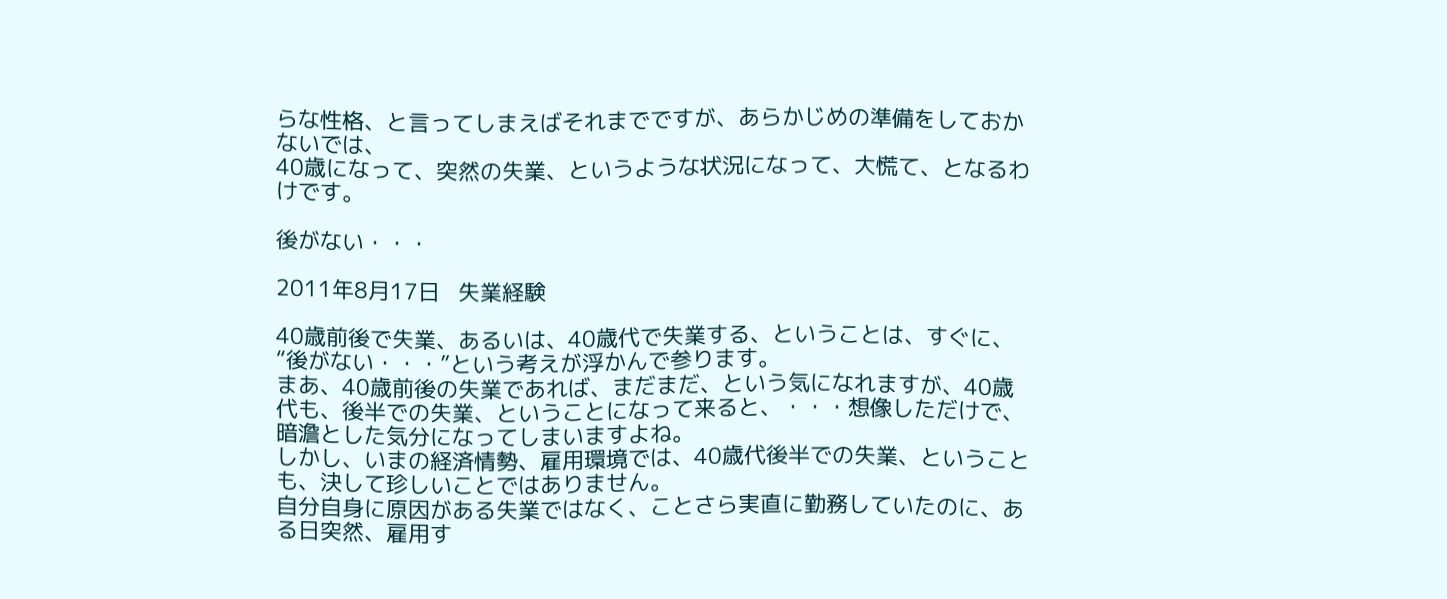らな性格、と言ってしまえばそれまでですが、あらかじめの準備をしておかないでは、
40歳になって、突然の失業、というような状況になって、大慌て、となるわけです。

後がない・・・

2011年8月17日   失業経験

40歳前後で失業、あるいは、40歳代で失業する、ということは、すぐに、“後がない・・・”という考えが浮かんで参ります。
まあ、40歳前後の失業であれば、まだまだ、という気になれますが、40歳代も、後半での失業、ということになって来ると、・・・想像しただけで、暗澹とした気分になってしまいますよね。
しかし、いまの経済情勢、雇用環境では、40歳代後半での失業、ということも、決して珍しいことではありません。
自分自身に原因がある失業ではなく、ことさら実直に勤務していたのに、ある日突然、雇用す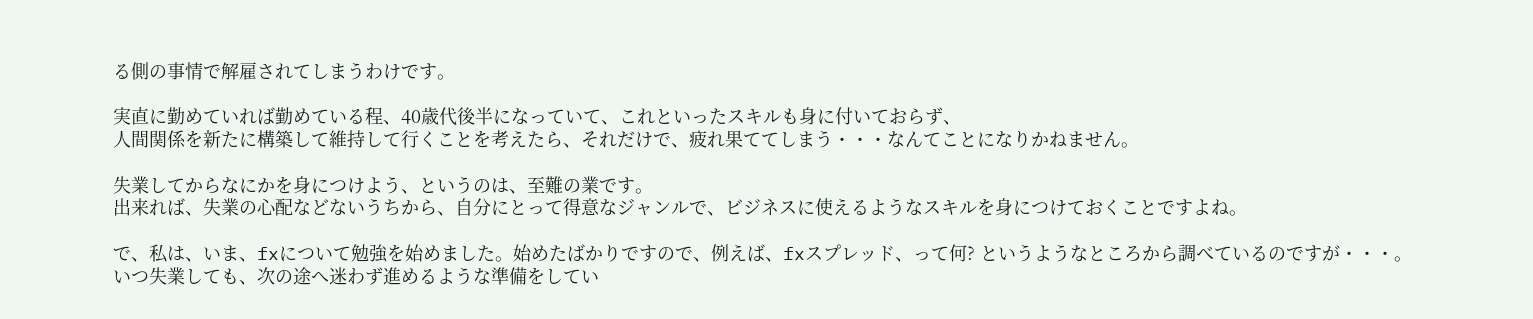る側の事情で解雇されてしまうわけです。

実直に勤めていれば勤めている程、40歳代後半になっていて、これといったスキルも身に付いておらず、
人間関係を新たに構築して維持して行くことを考えたら、それだけで、疲れ果ててしまう・・・なんてことになりかねません。

失業してからなにかを身につけよう、というのは、至難の業です。
出来れば、失業の心配などないうちから、自分にとって得意なジャンルで、ビジネスに使えるようなスキルを身につけておくことですよね。

で、私は、いま、fxについて勉強を始めました。始めたばかりですので、例えば、fxスプレッド、って何? というようなところから調べているのですが・・・。
いつ失業しても、次の途へ迷わず進めるような準備をしてい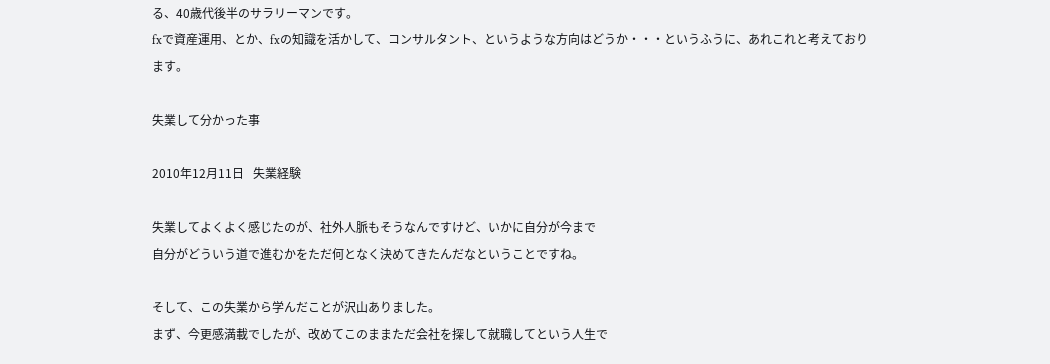る、40歳代後半のサラリーマンです。
fxで資産運用、とか、fxの知識を活かして、コンサルタント、というような方向はどうか・・・というふうに、あれこれと考えております。

失業して分かった事

2010年12月11日   失業経験

失業してよくよく感じたのが、社外人脈もそうなんですけど、いかに自分が今まで
自分がどういう道で進むかをただ何となく決めてきたんだなということですね。

そして、この失業から学んだことが沢山ありました。
まず、今更感満載でしたが、改めてこのままただ会社を探して就職してという人生で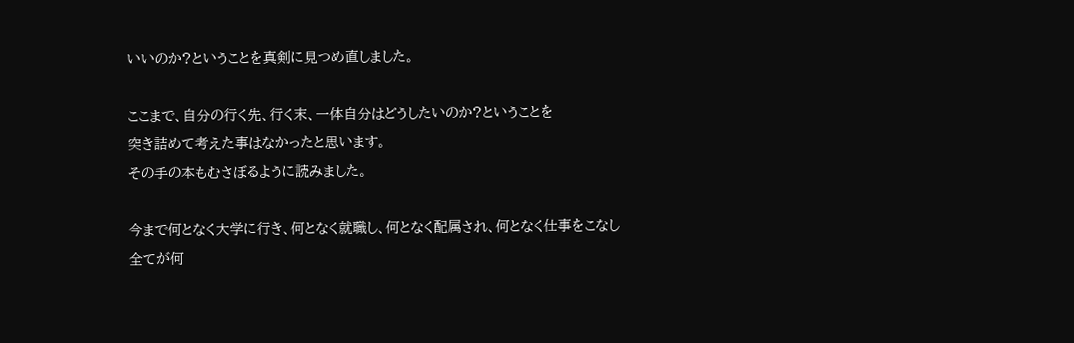いいのか?ということを真剣に見つめ直しました。

ここまで、自分の行く先、行く末、一体自分はどうしたいのか?ということを
突き詰めて考えた事はなかったと思います。
その手の本もむさぼるように読みました。

今まで何となく大学に行き、何となく就職し、何となく配属され、何となく仕事をこなし
全てが何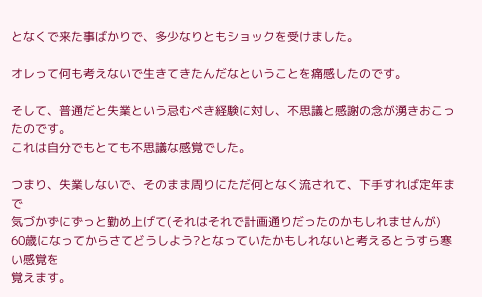となくで来た事ばかりで、多少なりともショックを受けました。

オレって何も考えないで生きてきたんだなということを痛感したのです。

そして、普通だと失業という忌むべき経験に対し、不思議と感謝の念が湧きおこったのです。
これは自分でもとても不思議な感覚でした。

つまり、失業しないで、そのまま周りにただ何となく流されて、下手すれば定年まで
気づかずにずっと勤め上げて(それはそれで計画通りだったのかもしれませんが)
60歳になってからさてどうしよう?となっていたかもしれないと考えるとうすら寒い感覚を
覚えます。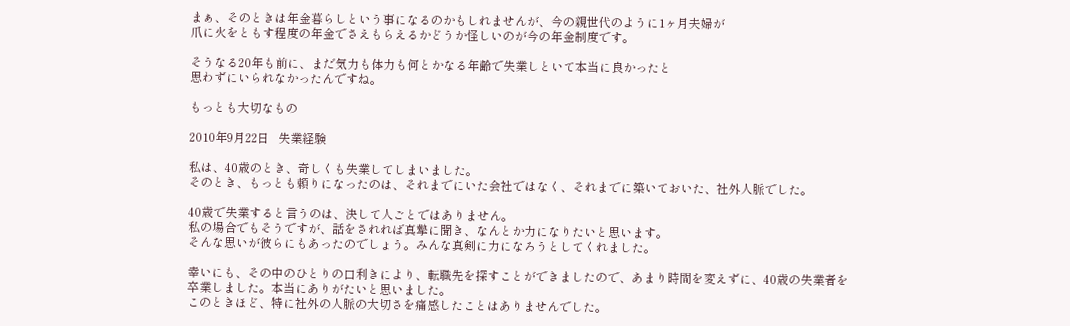まぁ、そのときは年金暮らしという事になるのかもしれませんが、今の親世代のように1ヶ月夫婦が
爪に火をともす程度の年金でさえもらえるかどうか怪しいのが今の年金制度です。

そうなる20年も前に、まだ気力も体力も何とかなる年齢で失業しといて本当に良かったと
思わずにいられなかったんですね。

もっとも大切なもの

2010年9月22日   失業経験

私は、40歳のとき、奇しくも失業してしまいました。
そのとき、もっとも頼りになったのは、それまでにいた会社ではなく、それまでに築いておいた、社外人脈でした。

40歳で失業すると言うのは、決して人ごとではありません。
私の場合でもそうですが、話をされれば真摯に聞き、なんとか力になりたいと思います。
そんな思いが彼らにもあったのでしょう。みんな真剣に力になろうとしてくれました。

幸いにも、その中のひとりの口利きにより、転職先を探すことができましたので、あまり時間を変えずに、40歳の失業者を卒業しました。本当にありがたいと思いました。
このときほど、特に社外の人脈の大切さを痛感したことはありませんでした。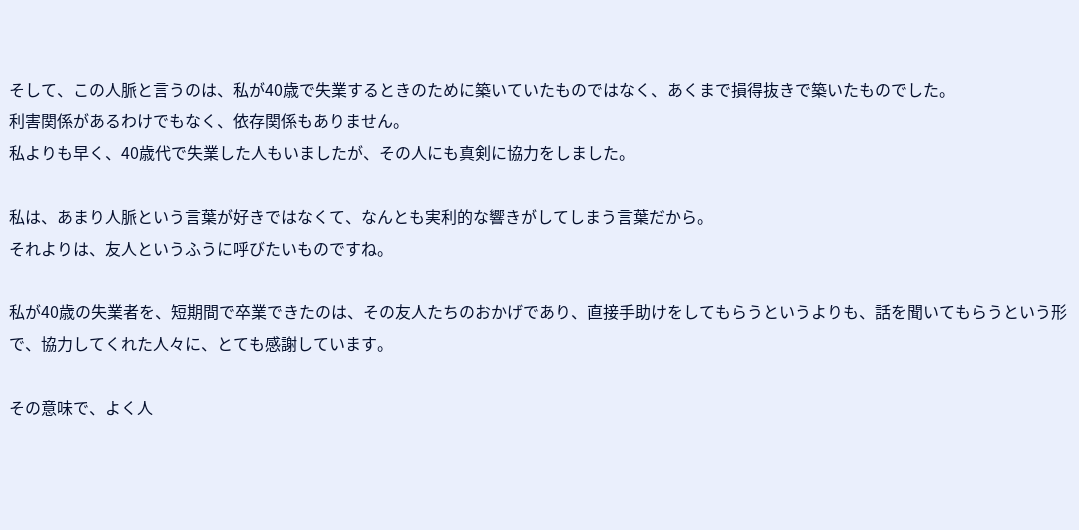そして、この人脈と言うのは、私が40歳で失業するときのために築いていたものではなく、あくまで損得抜きで築いたものでした。
利害関係があるわけでもなく、依存関係もありません。
私よりも早く、40歳代で失業した人もいましたが、その人にも真剣に協力をしました。

私は、あまり人脈という言葉が好きではなくて、なんとも実利的な響きがしてしまう言葉だから。
それよりは、友人というふうに呼びたいものですね。

私が40歳の失業者を、短期間で卒業できたのは、その友人たちのおかげであり、直接手助けをしてもらうというよりも、話を聞いてもらうという形で、協力してくれた人々に、とても感謝しています。

その意味で、よく人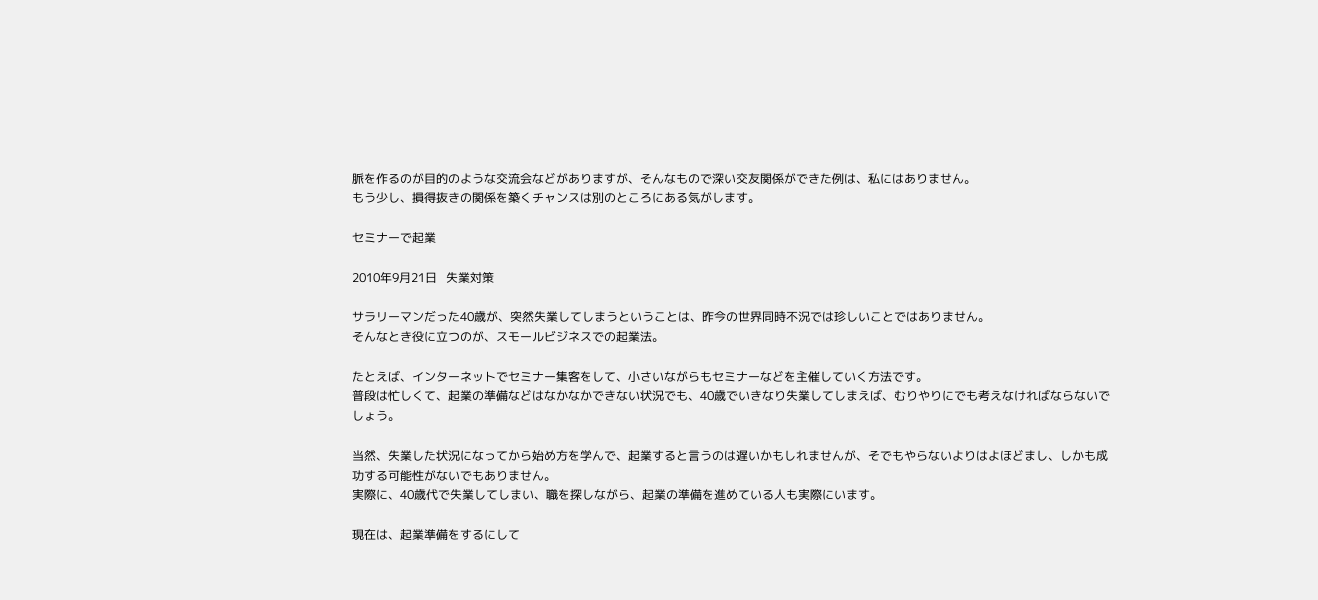脈を作るのが目的のような交流会などがありますが、そんなもので深い交友関係ができた例は、私にはありません。
もう少し、損得抜きの関係を築くチャンスは別のところにある気がします。

セミナーで起業

2010年9月21日   失業対策

サラリーマンだった40歳が、突然失業してしまうということは、昨今の世界同時不況では珍しいことではありません。
そんなとき役に立つのが、スモールビジネスでの起業法。

たとえば、インターネットでセミナー集客をして、小さいながらもセミナーなどを主催していく方法です。
普段は忙しくて、起業の準備などはなかなかできない状況でも、40歳でいきなり失業してしまえば、むりやりにでも考えなければならないでしょう。

当然、失業した状況になってから始め方を学んで、起業すると言うのは遅いかもしれませんが、そでもやらないよりはよほどまし、しかも成功する可能性がないでもありません。
実際に、40歳代で失業してしまい、職を探しながら、起業の準備を進めている人も実際にいます。

現在は、起業準備をするにして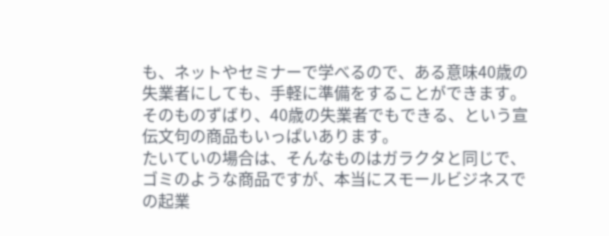も、ネットやセミナーで学べるので、ある意味40歳の失業者にしても、手軽に準備をすることができます。
そのものずばり、40歳の失業者でもできる、という宣伝文句の商品もいっぱいあります。
たいていの場合は、そんなものはガラクタと同じで、ゴミのような商品ですが、本当にスモールビジネスでの起業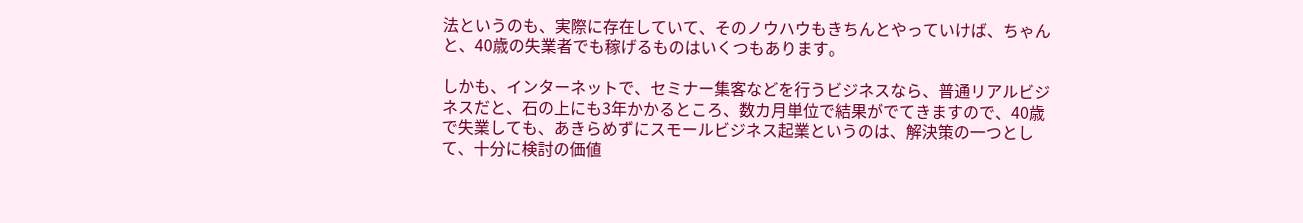法というのも、実際に存在していて、そのノウハウもきちんとやっていけば、ちゃんと、40歳の失業者でも稼げるものはいくつもあります。

しかも、インターネットで、セミナー集客などを行うビジネスなら、普通リアルビジネスだと、石の上にも3年かかるところ、数カ月単位で結果がでてきますので、40歳で失業しても、あきらめずにスモールビジネス起業というのは、解決策の一つとして、十分に検討の価値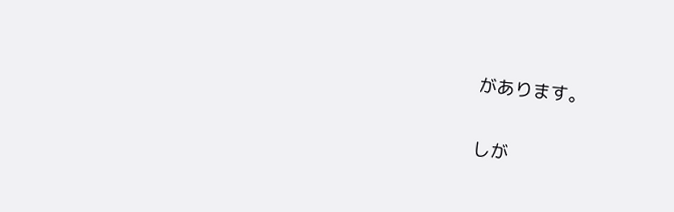があります。

しが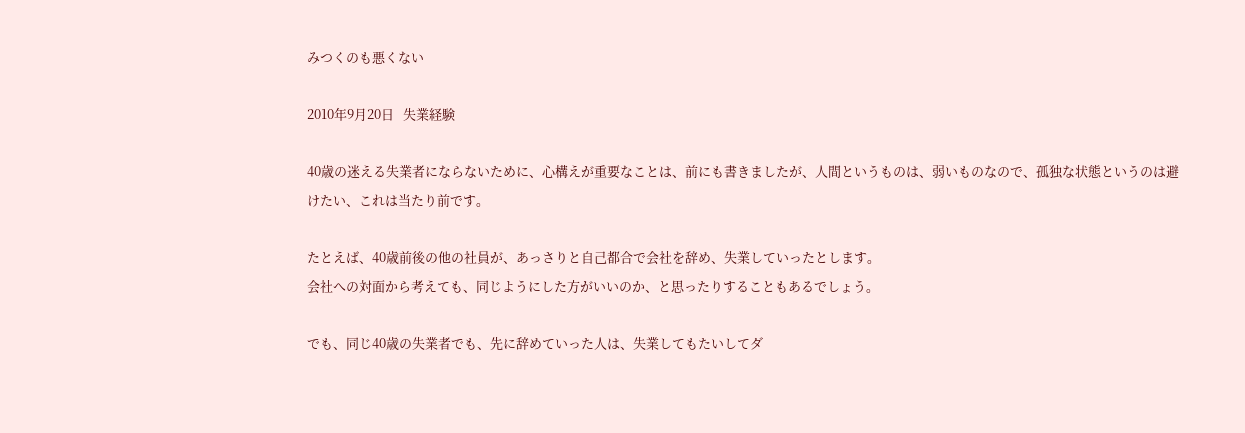みつくのも悪くない

2010年9月20日   失業経験

40歳の迷える失業者にならないために、心構えが重要なことは、前にも書きましたが、人間というものは、弱いものなので、孤独な状態というのは避けたい、これは当たり前です。

たとえば、40歳前後の他の社員が、あっさりと自己都合で会社を辞め、失業していったとします。
会社への対面から考えても、同じようにした方がいいのか、と思ったりすることもあるでしょう。

でも、同じ40歳の失業者でも、先に辞めていった人は、失業してもたいしてダ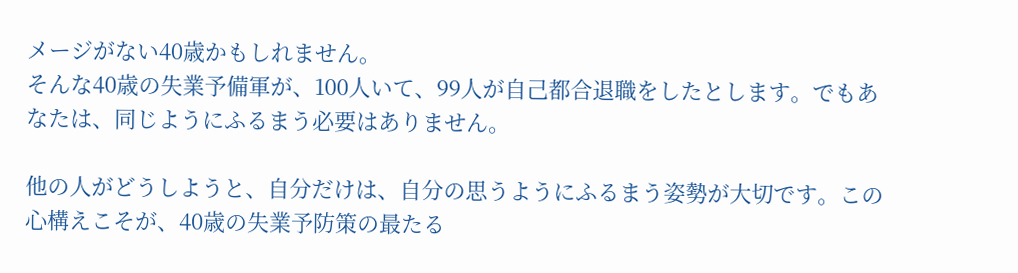メージがない40歳かもしれません。
そんな40歳の失業予備軍が、100人いて、99人が自己都合退職をしたとします。でもあなたは、同じようにふるまう必要はありません。

他の人がどうしようと、自分だけは、自分の思うようにふるまう姿勢が大切です。この心構えこそが、40歳の失業予防策の最たる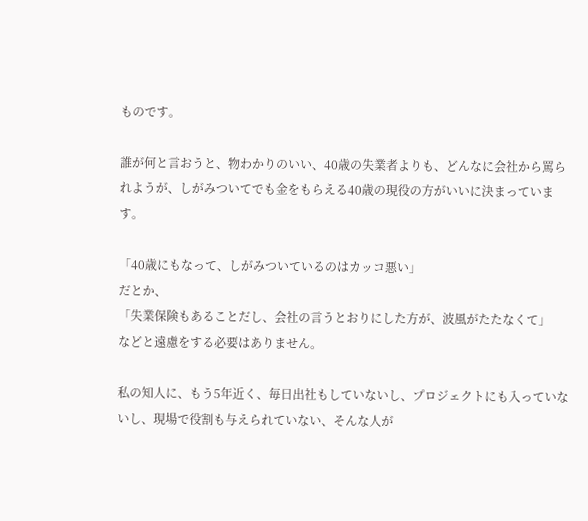ものです。

誰が何と言おうと、物わかりのいい、40歳の失業者よりも、どんなに会社から罵られようが、しがみついてでも金をもらえる40歳の現役の方がいいに決まっています。

「40歳にもなって、しがみついているのはカッコ悪い」
だとか、
「失業保険もあることだし、会社の言うとおりにした方が、波風がたたなくて」
などと遠慮をする必要はありません。

私の知人に、もう5年近く、毎日出社もしていないし、プロジェクトにも入っていないし、現場で役割も与えられていない、そんな人が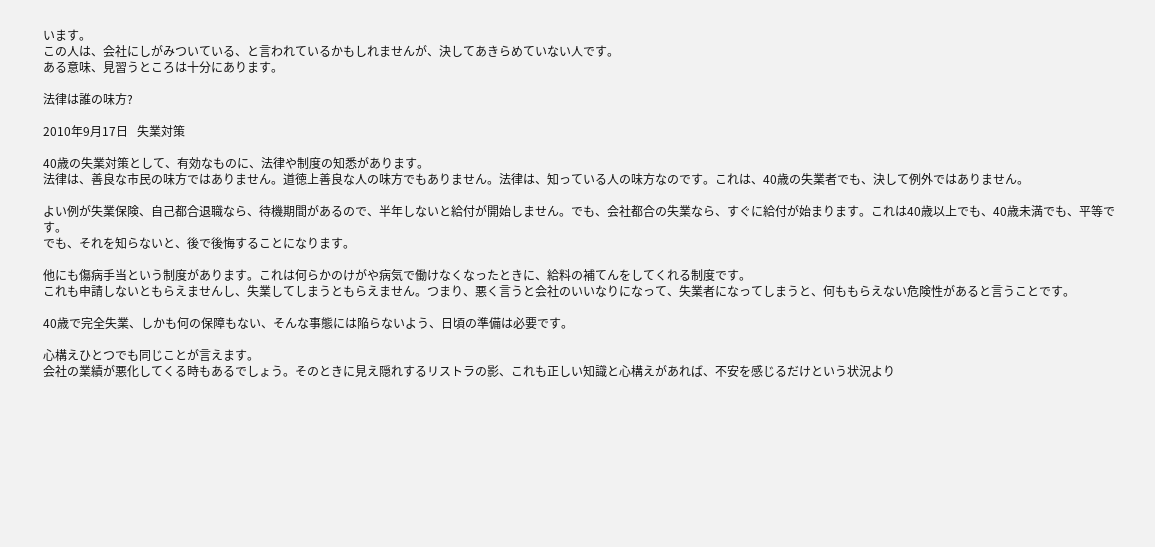います。
この人は、会社にしがみついている、と言われているかもしれませんが、決してあきらめていない人です。
ある意味、見習うところは十分にあります。

法律は誰の味方?

2010年9月17日   失業対策

40歳の失業対策として、有効なものに、法律や制度の知悉があります。
法律は、善良な市民の味方ではありません。道徳上善良な人の味方でもありません。法律は、知っている人の味方なのです。これは、40歳の失業者でも、決して例外ではありません。

よい例が失業保険、自己都合退職なら、待機期間があるので、半年しないと給付が開始しません。でも、会社都合の失業なら、すぐに給付が始まります。これは40歳以上でも、40歳未満でも、平等です。
でも、それを知らないと、後で後悔することになります。

他にも傷病手当という制度があります。これは何らかのけがや病気で働けなくなったときに、給料の補てんをしてくれる制度です。
これも申請しないともらえませんし、失業してしまうともらえません。つまり、悪く言うと会社のいいなりになって、失業者になってしまうと、何ももらえない危険性があると言うことです。

40歳で完全失業、しかも何の保障もない、そんな事態には陥らないよう、日頃の準備は必要です。

心構えひとつでも同じことが言えます。
会社の業績が悪化してくる時もあるでしょう。そのときに見え隠れするリストラの影、これも正しい知識と心構えがあれば、不安を感じるだけという状況より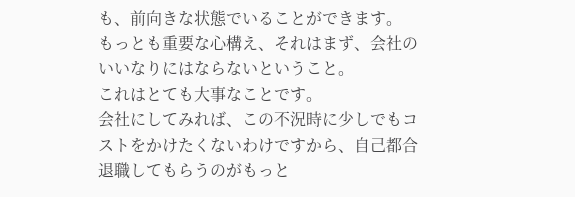も、前向きな状態でいることができます。
もっとも重要な心構え、それはまず、会社のいいなりにはならないということ。
これはとても大事なことです。
会社にしてみれば、この不況時に少しでもコストをかけたくないわけですから、自己都合退職してもらうのがもっと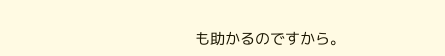も助かるのですから。